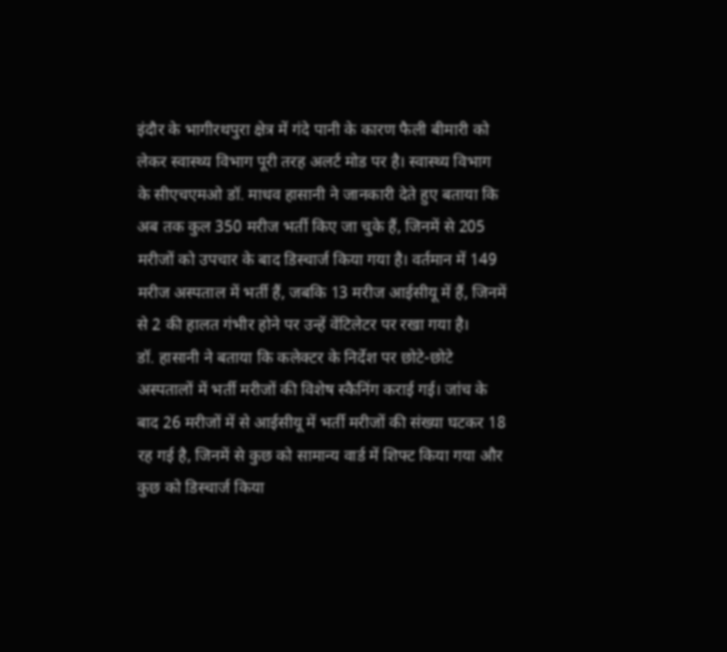इंदौर के भागीरथपुरा क्षेत्र में गंदे पानी के कारण फैली बीमारी को लेकर स्वास्थ्य विभाग पूरी तरह अलर्ट मोड पर है। स्वास्थ्य विभाग के सीएचएमओ डॉ. माधव हासानी ने जानकारी देते हुए बताया कि अब तक कुल 350 मरीज भर्ती किए जा चुके हैं, जिनमें से 205 मरीजों को उपचार के बाद डिस्चार्ज किया गया है। वर्तमान में 149 मरीज अस्पताल में भर्ती हैं, जबकि 13 मरीज आईसीयू में हैं, जिनमें से 2 की हालत गंभीर होने पर उन्हें वेंटिलेटर पर रखा गया है।
डॉ. हासानी ने बताया कि कलेक्टर के निर्देश पर छोटे-छोटे अस्पतालों में भर्ती मरीजों की विशेष स्कैनिंग कराई गई। जांच के बाद 26 मरीजों में से आईसीयू में भर्ती मरीजों की संख्या घटकर 18 रह गई है, जिनमें से कुछ को सामान्य वार्ड में शिफ्ट किया गया और कुछ को डिस्चार्ज किया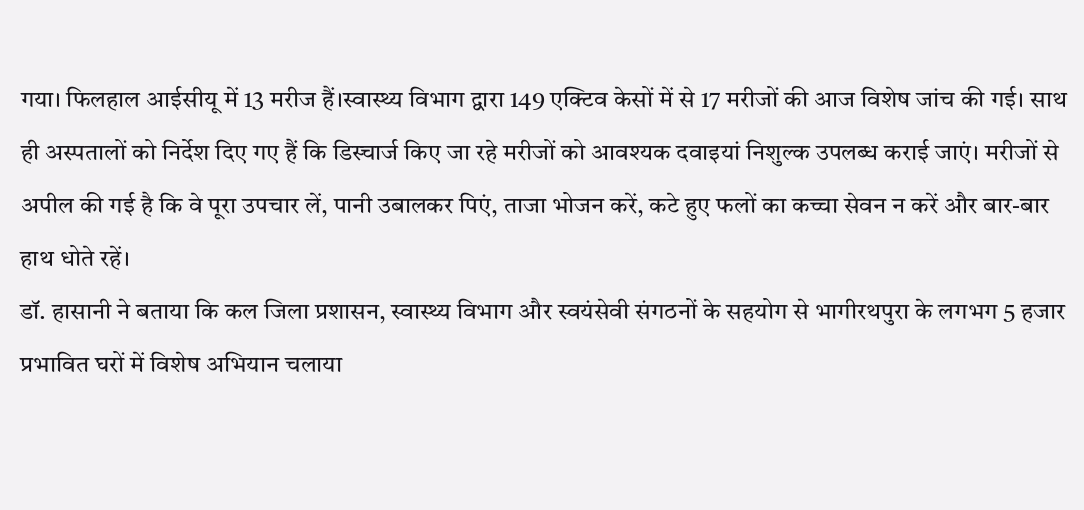गया। फिलहाल आईसीयू में 13 मरीज हैं।स्वास्थ्य विभाग द्वारा 149 एक्टिव केसों में से 17 मरीजों की आज विशेष जांच की गई। साथ ही अस्पतालों को निर्देश दिए गए हैं कि डिस्चार्ज किए जा रहे मरीजों को आवश्यक दवाइयां निशुल्क उपलब्ध कराई जाएं। मरीजों से अपील की गई है कि वे पूरा उपचार लें, पानी उबालकर पिएं, ताजा भोजन करें, कटे हुए फलों का कच्चा सेवन न करें और बार-बार हाथ धोते रहें।
डॉ. हासानी ने बताया कि कल जिला प्रशासन, स्वास्थ्य विभाग और स्वयंसेवी संगठनों के सहयोग से भागीरथपुरा के लगभग 5 हजार प्रभावित घरों में विशेष अभियान चलाया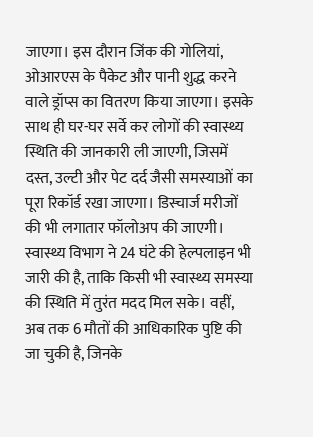जाएगा। इस दौरान जिंक की गोलियां, ओआरएस के पैकेट और पानी शुद्ध करने वाले ड्रॉप्स का वितरण किया जाएगा। इसके साथ ही घर-घर सर्वे कर लोगों की स्वास्थ्य स्थिति की जानकारी ली जाएगी, जिसमें दस्त, उल्टी और पेट दर्द जैसी समस्याओं का पूरा रिकॉर्ड रखा जाएगा। डिस्चार्ज मरीजों की भी लगातार फॉलोअप की जाएगी।
स्वास्थ्य विभाग ने 24 घंटे की हेल्पलाइन भी जारी की है, ताकि किसी भी स्वास्थ्य समस्या की स्थिति में तुरंत मदद मिल सके। वहीं, अब तक 6 मौतों की आधिकारिक पुष्टि की जा चुकी है, जिनके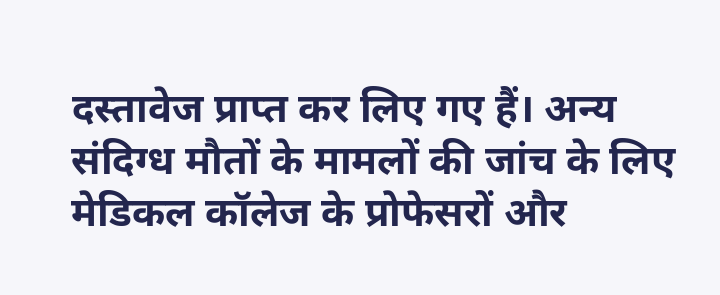दस्तावेज प्राप्त कर लिए गए हैं। अन्य संदिग्ध मौतों के मामलों की जांच के लिए मेडिकल कॉलेज के प्रोफेसरों और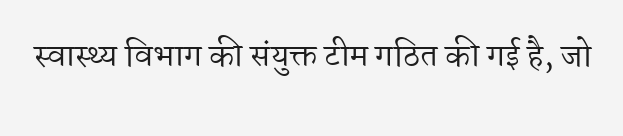स्वास्थ्य विभाग की संयुक्त टीम गठित की गई है, जो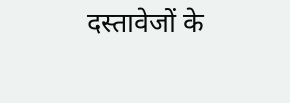दस्तावेजों के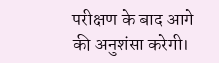परीक्षण के बाद आगे की अनुशंसा करेगी।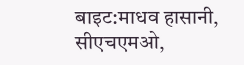बाइट:माधव हासानी, सीएचएमओ,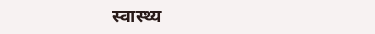स्वास्थ्य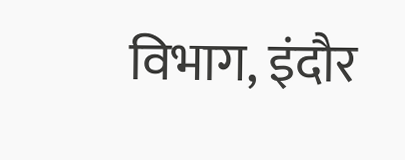विभाग, इंदौर